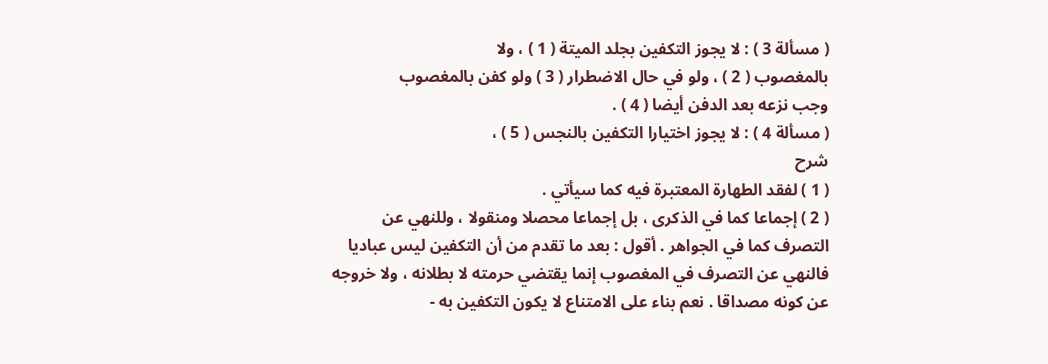( مسألة 3 ) : لا يجوز التكفين بجلد الميتة ( 1 ) ، ولا
بالمغصوب ( 2 ) ، ولو في حال الاضطرار ( 3 ) ولو كفن بالمغصوب
وجب نزعه بعد الدفن أيضا ( 4 ) .
( مسألة 4 ) : لا يجوز اختيارا التكفين بالنجس ( 5 ) ،
شرح
( 1 ) لفقد الطهارة المعتبرة فيه كما سيأتي .
( 2 ) إجماعا كما في الذكرى ، بل إجماعا محصلا ومنقولا ، وللنهي عن
التصرف كما في الجواهر . أقول : بعد ما تقدم من أن التكفين ليس عباديا
فالنهي عن التصرف في المغصوب إنما يقتضي حرمته لا بطلانه ، ولا خروجه
عن كونه مصداقا . نعم بناء على الامتناع لا يكون التكفين به -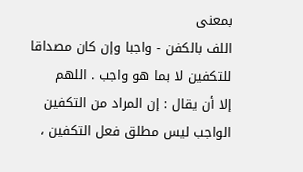بمعنى
اللف بالكفن - واجبا وإن كان مصداقا للتكفين لا بما هو واجب . اللهم
إلا أن يقال : إن المراد من التكفين الواجب ليس مطلق فعل التكفين ،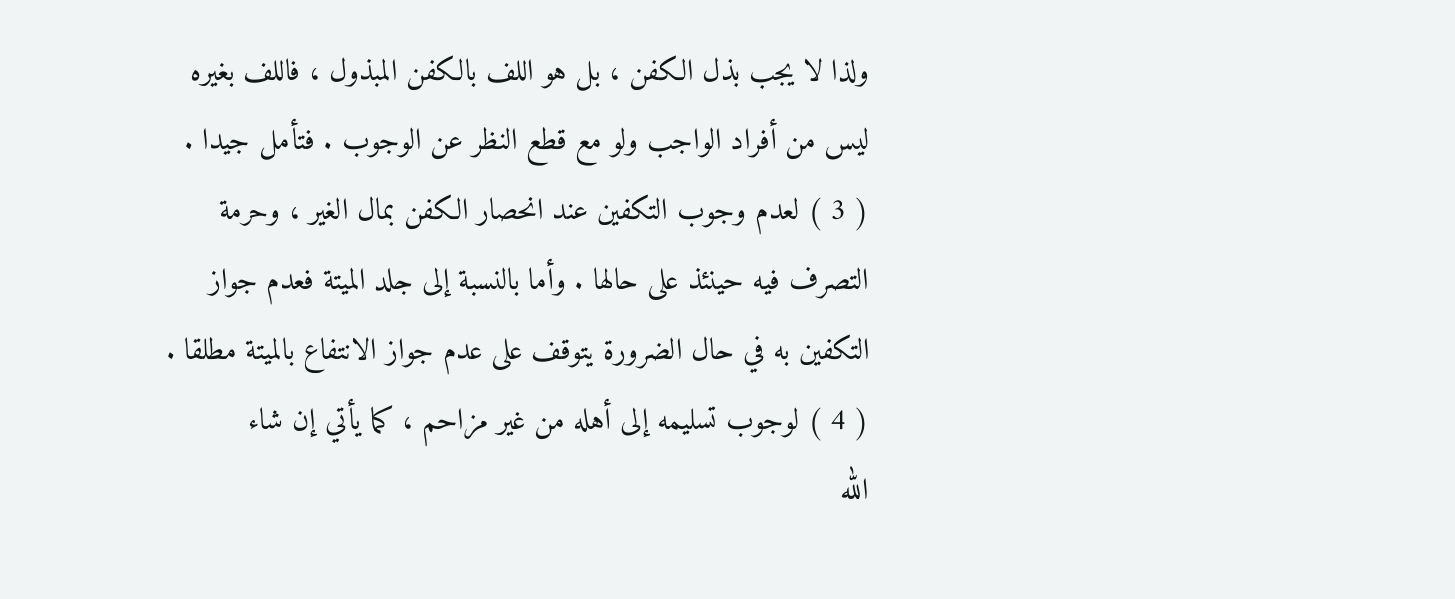ولذا لا يجب بذل الكفن ، بل هو اللف بالكفن المبذول ، فاللف بغيره
ليس من أفراد الواجب ولو مع قطع النظر عن الوجوب . فتأمل جيدا .
( 3 ) لعدم وجوب التكفين عند انحصار الكفن بمال الغير ، وحرمة
التصرف فيه حينئذ على حالها . وأما بالنسبة إلى جلد الميتة فعدم جواز
التكفين به في حال الضرورة يتوقف على عدم جواز الانتفاع بالميتة مطلقا .
( 4 ) لوجوب تسليمه إلى أهله من غير مزاحم ، كما يأتي إن شاء
الله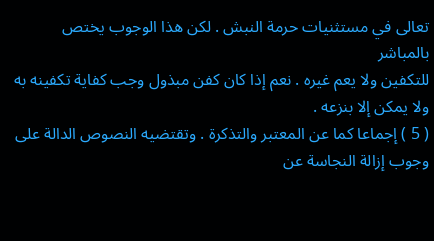تعالى في مستثنيات حرمة النبش . لكن هذا الوجوب يختص بالمباشر
للتكفين ولا يعم غيره . نعم إذا كان كفن مبذول وجب كفاية تكفينه به
ولا يمكن إلا بنزعه .
( 5 ) إجماعا كما عن المعتبر والتذكرة . وتقتضيه النصوص الدالة على
وجوب إزالة النجاسة عن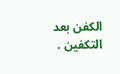الكفن بعد التكفين .